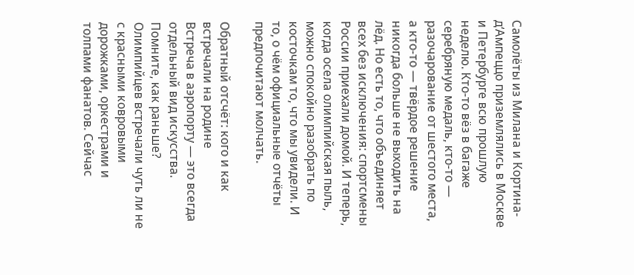Самолёты из Милана и Кортина-д‘Ампеццо приземлялись в Москве и Петербурге всю прошлую неделю. Кто-то вёз в багаже серебряную медаль, кто-то — разочарование от шестого места, а кто-то — твёрдое решение никогда больше не выходить на лёд. Но есть то, что объединяет всех без исключения: спортсмены России приехали домой. И теперь, когда осела олимпийская пыль, можно спокойно разобрать по косточкам то, что мы увидели. И то, о чём официальные отчёты предпочитают молчать.

Обратный отсчёт: кого и как встречали на родине
Встреча в аэропорту — это всегда отдельный вид искусства. Помните, как раньше? Олимпийцев встречали чуть ли не с красными ковровыми дорожками, оркестрами и толпами фанатов. Сейчас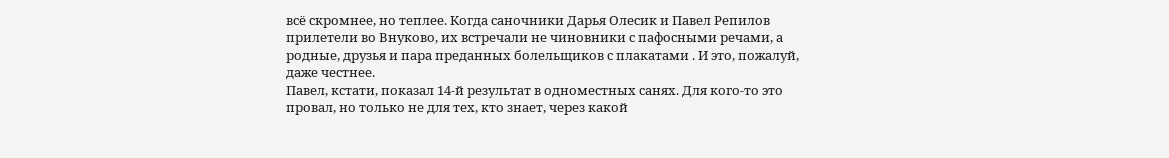всё скромнее, но теплее. Когда саночники Дарья Олесик и Павел Репилов прилетели во Внуково, их встречали не чиновники с пафосными речами, а родные, друзья и пара преданных болельщиков с плакатами . И это, пожалуй, даже честнее.
Павел, кстати, показал 14-й результат в одноместных санях. Для кого-то это провал, но только не для тех, кто знает, через какой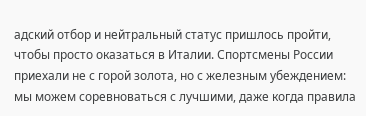адский отбор и нейтральный статус пришлось пройти, чтобы просто оказаться в Италии. Спортсмены России приехали не с горой золота, но с железным убеждением: мы можем соревноваться с лучшими, даже когда правила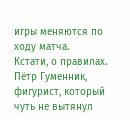игры меняются по ходу матча.
Кстати, о правилах. Пётр Гуменник, фигурист, который чуть не вытянул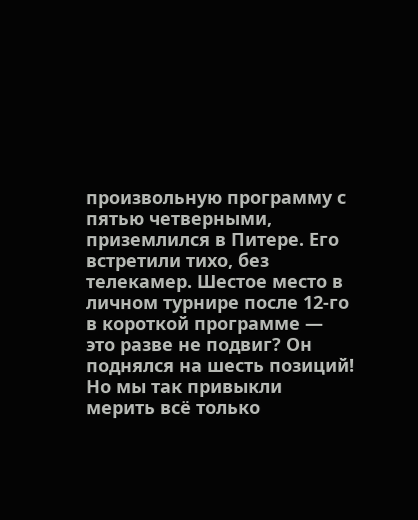произвольную программу с пятью четверными, приземлился в Питере. Его встретили тихо, без телекамер. Шестое место в личном турнире после 12-го в короткой программе — это разве не подвиг? Он поднялся на шесть позиций! Но мы так привыкли мерить всё только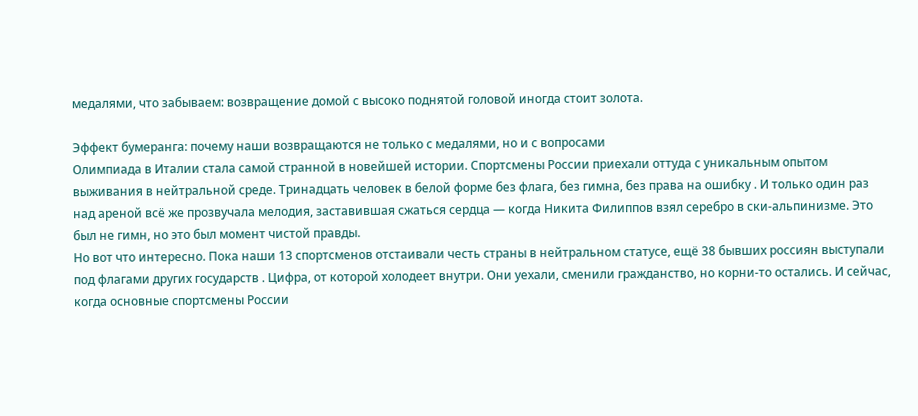медалями, что забываем: возвращение домой с высоко поднятой головой иногда стоит золота.

Эффект бумеранга: почему наши возвращаются не только с медалями, но и с вопросами
Олимпиада в Италии стала самой странной в новейшей истории. Спортсмены России приехали оттуда с уникальным опытом выживания в нейтральной среде. Тринадцать человек в белой форме без флага, без гимна, без права на ошибку . И только один раз над ареной всё же прозвучала мелодия, заставившая сжаться сердца — когда Никита Филиппов взял серебро в ски-альпинизме. Это был не гимн, но это был момент чистой правды.
Но вот что интересно. Пока наши 13 спортсменов отстаивали честь страны в нейтральном статусе, ещё 38 бывших россиян выступали под флагами других государств . Цифра, от которой холодеет внутри. Они уехали, сменили гражданство, но корни-то остались. И сейчас, когда основные спортсмены России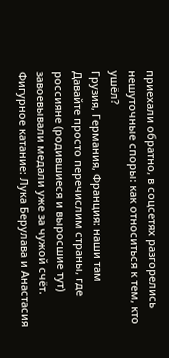приехали обратно, в соцсетях разгорелись нешуточные споры: как относиться к тем, кто ушёл?
Грузия, Германия, Франция: наши там
Давайте просто перечислим страны, где россияне (родившиеся и выросшие тут) завоевывали медали уже за чужой счёт. Фигурное катание: Лука Берулава и Анастасия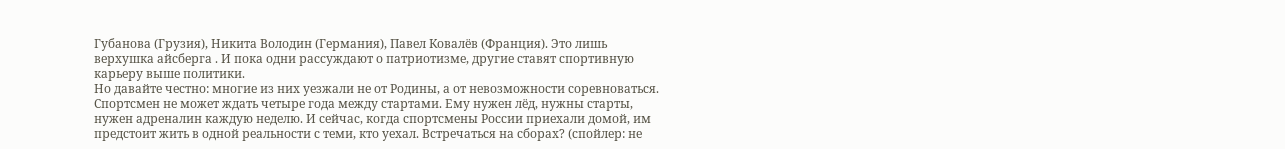Губанова (Грузия), Никита Володин (Германия), Павел Ковалёв (Франция). Это лишь верхушка айсберга . И пока одни рассуждают о патриотизме, другие ставят спортивную карьеру выше политики.
Но давайте честно: многие из них уезжали не от Родины, а от невозможности соревноваться. Спортсмен не может ждать четыре года между стартами. Ему нужен лёд, нужны старты, нужен адреналин каждую неделю. И сейчас, когда спортсмены России приехали домой, им предстоит жить в одной реальности с теми, кто уехал. Встречаться на сборах? (спойлер: не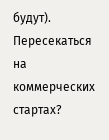будут). Пересекаться на коммерческих стартах?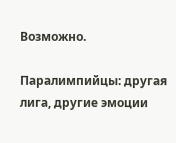Возможно.

Паралимпийцы: другая лига, другие эмоции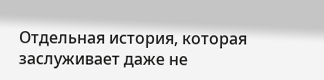Отдельная история, которая заслуживает даже не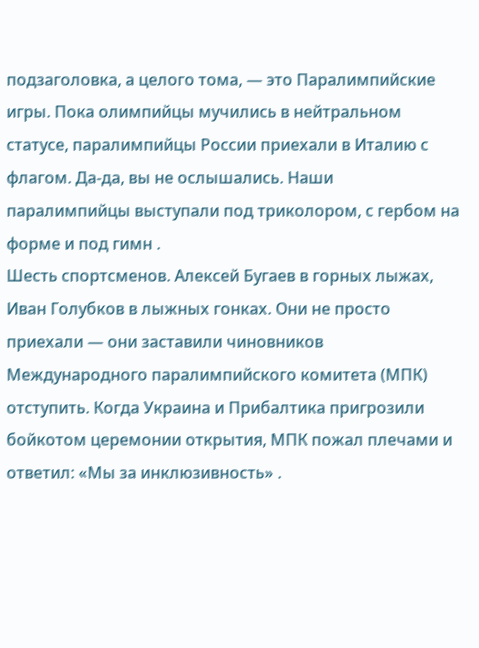подзаголовка, а целого тома, — это Паралимпийские игры. Пока олимпийцы мучились в нейтральном статусе, паралимпийцы России приехали в Италию с флагом. Да-да, вы не ослышались. Наши паралимпийцы выступали под триколором, с гербом на форме и под гимн .
Шесть спортсменов. Алексей Бугаев в горных лыжах, Иван Голубков в лыжных гонках. Они не просто приехали — они заставили чиновников Международного паралимпийского комитета (МПК) отступить. Когда Украина и Прибалтика пригрозили бойкотом церемонии открытия, МПК пожал плечами и ответил: «Мы за инклюзивность» .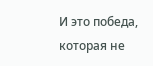И это победа, которая не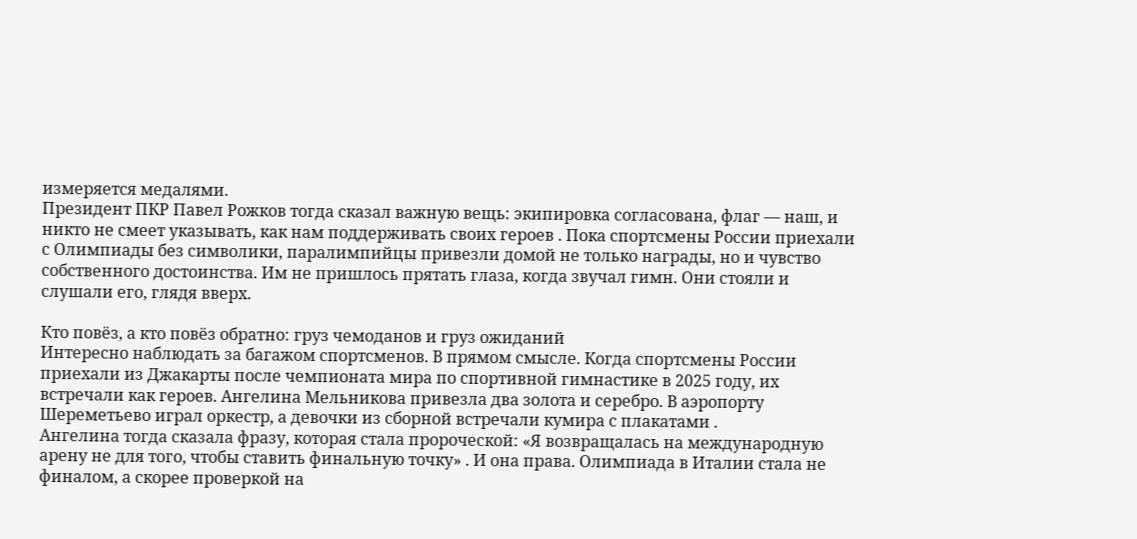измеряется медалями.
Президент ПКР Павел Рожков тогда сказал важную вещь: экипировка согласована, флаг — наш, и никто не смеет указывать, как нам поддерживать своих героев . Пока спортсмены России приехали с Олимпиады без символики, паралимпийцы привезли домой не только награды, но и чувство собственного достоинства. Им не пришлось прятать глаза, когда звучал гимн. Они стояли и слушали его, глядя вверх.

Кто повёз, а кто повёз обратно: груз чемоданов и груз ожиданий
Интересно наблюдать за багажом спортсменов. В прямом смысле. Когда спортсмены России приехали из Джакарты после чемпионата мира по спортивной гимнастике в 2025 году, их встречали как героев. Ангелина Мельникова привезла два золота и серебро. В аэропорту Шереметьево играл оркестр, а девочки из сборной встречали кумира с плакатами .
Ангелина тогда сказала фразу, которая стала пророческой: «Я возвращалась на международную арену не для того, чтобы ставить финальную точку» . И она права. Олимпиада в Италии стала не финалом, а скорее проверкой на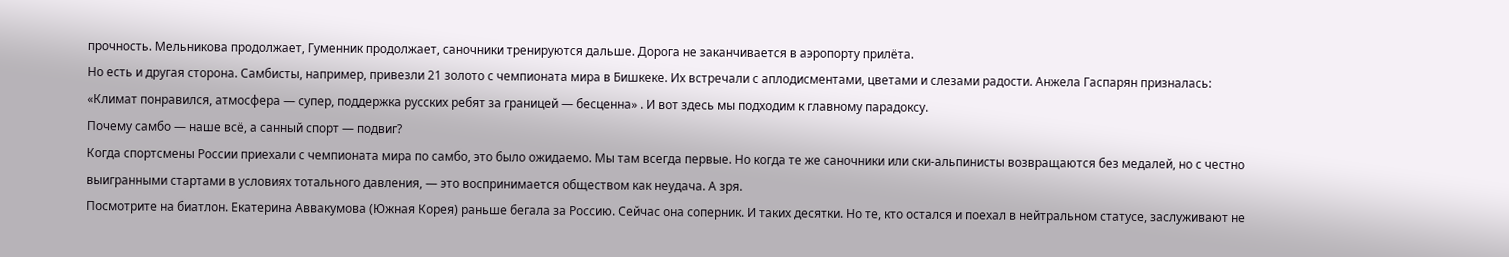прочность. Мельникова продолжает, Гуменник продолжает, саночники тренируются дальше. Дорога не заканчивается в аэропорту прилёта.
Но есть и другая сторона. Самбисты, например, привезли 21 золото с чемпионата мира в Бишкеке. Их встречали с аплодисментами, цветами и слезами радости. Анжела Гаспарян призналась: «Климат понравился, атмосфера — супер, поддержка русских ребят за границей — бесценна» . И вот здесь мы подходим к главному парадоксу.
Почему самбо — наше всё, а санный спорт — подвиг?
Когда спортсмены России приехали с чемпионата мира по самбо, это было ожидаемо. Мы там всегда первые. Но когда те же саночники или ски-альпинисты возвращаются без медалей, но с честно выигранными стартами в условиях тотального давления, — это воспринимается обществом как неудача. А зря.
Посмотрите на биатлон. Екатерина Аввакумова (Южная Корея) раньше бегала за Россию. Сейчас она соперник. И таких десятки. Но те, кто остался и поехал в нейтральном статусе, заслуживают не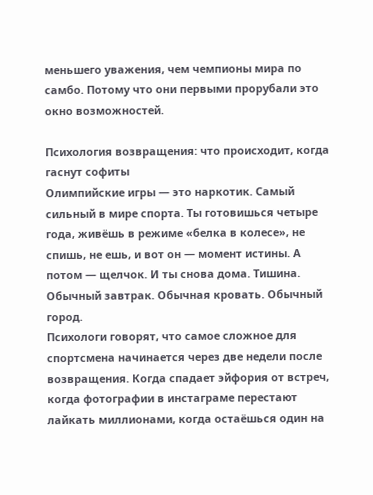меньшего уважения, чем чемпионы мира по самбо. Потому что они первыми прорубали это окно возможностей.

Психология возвращения: что происходит, когда гаснут софиты
Олимпийские игры — это наркотик. Самый сильный в мире спорта. Ты готовишься четыре года, живёшь в режиме «белка в колесе», не спишь, не ешь, и вот он — момент истины. А потом — щелчок. И ты снова дома. Тишина. Обычный завтрак. Обычная кровать. Обычный город.
Психологи говорят, что самое сложное для спортсмена начинается через две недели после возвращения. Когда спадает эйфория от встреч, когда фотографии в инстаграме перестают лайкать миллионами, когда остаёшься один на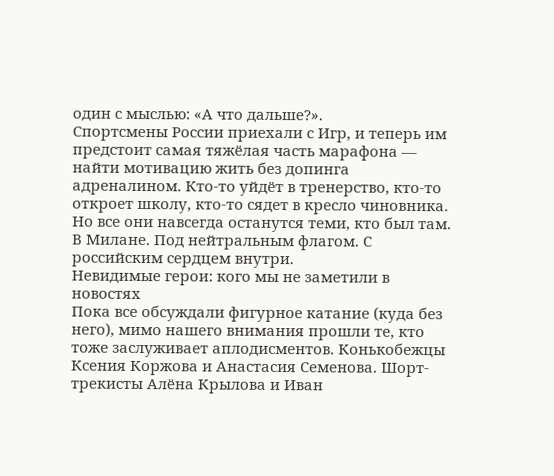один с мыслью: «А что дальше?».
Спортсмены России приехали с Игр, и теперь им предстоит самая тяжёлая часть марафона — найти мотивацию жить без допинга адреналином. Кто-то уйдёт в тренерство, кто-то откроет школу, кто-то сядет в кресло чиновника. Но все они навсегда останутся теми, кто был там. В Милане. Под нейтральным флагом. С российским сердцем внутри.
Невидимые герои: кого мы не заметили в новостях
Пока все обсуждали фигурное катание (куда без него), мимо нашего внимания прошли те, кто тоже заслуживает аплодисментов. Конькобежцы Ксения Коржова и Анастасия Семенова. Шорт-трекисты Алёна Крылова и Иван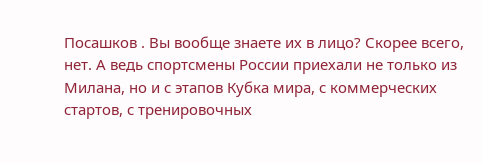Посашков . Вы вообще знаете их в лицо? Скорее всего, нет. А ведь спортсмены России приехали не только из Милана, но и с этапов Кубка мира, с коммерческих стартов, с тренировочных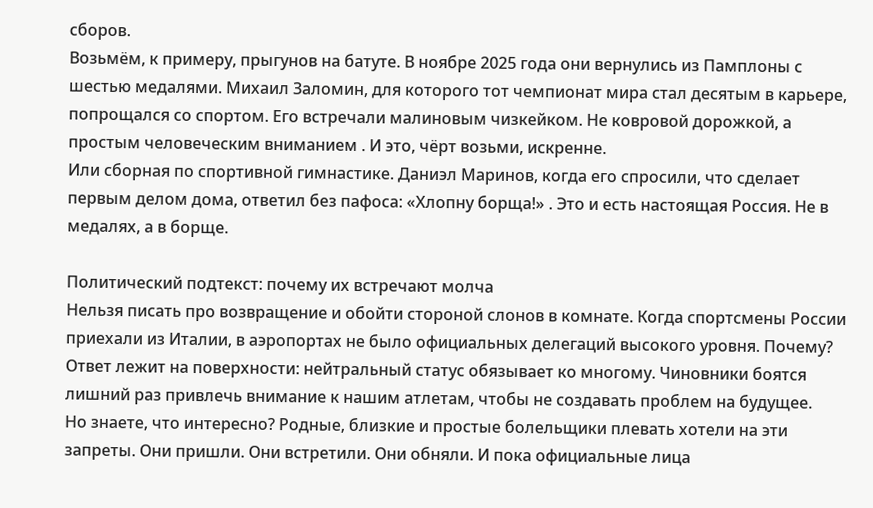сборов.
Возьмём, к примеру, прыгунов на батуте. В ноябре 2025 года они вернулись из Памплоны с шестью медалями. Михаил Заломин, для которого тот чемпионат мира стал десятым в карьере, попрощался со спортом. Его встречали малиновым чизкейком. Не ковровой дорожкой, а простым человеческим вниманием . И это, чёрт возьми, искренне.
Или сборная по спортивной гимнастике. Даниэл Маринов, когда его спросили, что сделает первым делом дома, ответил без пафоса: «Хлопну борща!» . Это и есть настоящая Россия. Не в медалях, а в борще.

Политический подтекст: почему их встречают молча
Нельзя писать про возвращение и обойти стороной слонов в комнате. Когда спортсмены России приехали из Италии, в аэропортах не было официальных делегаций высокого уровня. Почему? Ответ лежит на поверхности: нейтральный статус обязывает ко многому. Чиновники боятся лишний раз привлечь внимание к нашим атлетам, чтобы не создавать проблем на будущее.
Но знаете, что интересно? Родные, близкие и простые болельщики плевать хотели на эти запреты. Они пришли. Они встретили. Они обняли. И пока официальные лица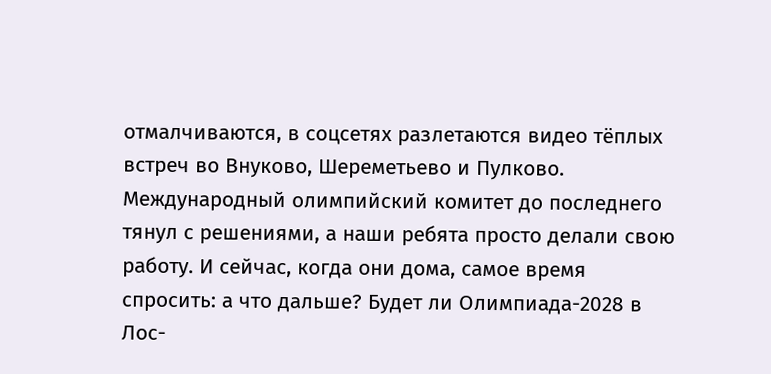отмалчиваются, в соцсетях разлетаются видео тёплых встреч во Внуково, Шереметьево и Пулково.
Международный олимпийский комитет до последнего тянул с решениями, а наши ребята просто делали свою работу. И сейчас, когда они дома, самое время спросить: а что дальше? Будет ли Олимпиада-2028 в Лос-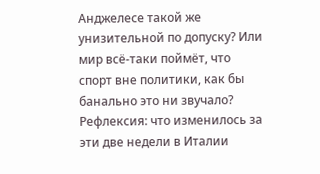Анджелесе такой же унизительной по допуску? Или мир всё-таки поймёт, что спорт вне политики, как бы банально это ни звучало?
Рефлексия: что изменилось за эти две недели в Италии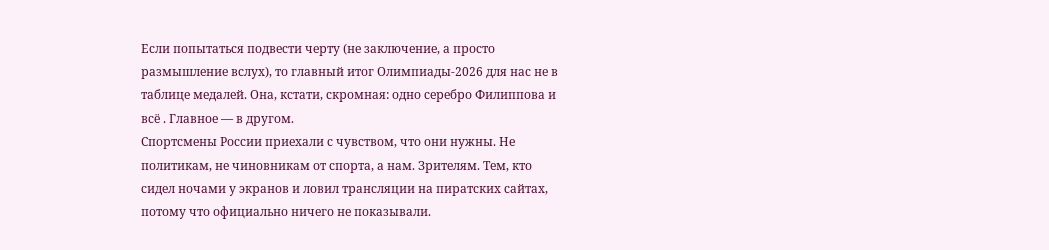Если попытаться подвести черту (не заключение, а просто размышление вслух), то главный итог Олимпиады-2026 для нас не в таблице медалей. Она, кстати, скромная: одно серебро Филиппова и всё . Главное — в другом.
Спортсмены России приехали с чувством, что они нужны. Не политикам, не чиновникам от спорта, а нам. Зрителям. Тем, кто сидел ночами у экранов и ловил трансляции на пиратских сайтах, потому что официально ничего не показывали.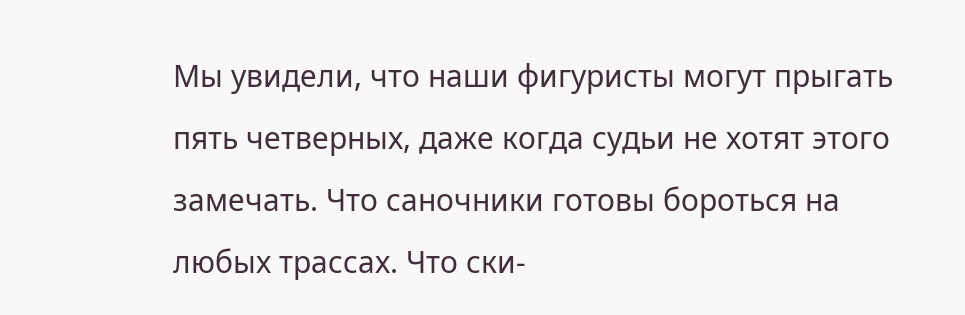Мы увидели, что наши фигуристы могут прыгать пять четверных, даже когда судьи не хотят этого замечать. Что саночники готовы бороться на любых трассах. Что ски-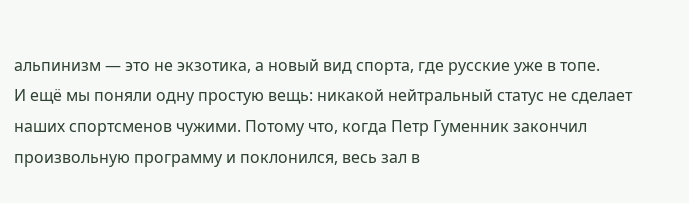альпинизм — это не экзотика, а новый вид спорта, где русские уже в топе.
И ещё мы поняли одну простую вещь: никакой нейтральный статус не сделает наших спортсменов чужими. Потому что, когда Петр Гуменник закончил произвольную программу и поклонился, весь зал в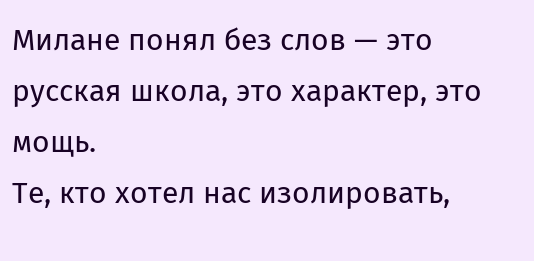Милане понял без слов — это русская школа, это характер, это мощь.
Те, кто хотел нас изолировать,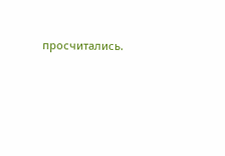просчитались.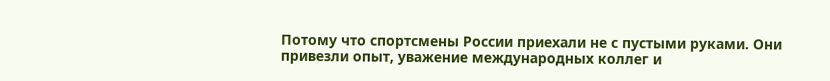Потому что спортсмены России приехали не с пустыми руками. Они привезли опыт, уважение международных коллег и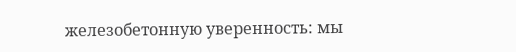железобетонную уверенность: мы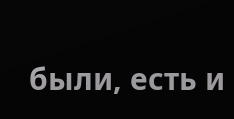были, есть и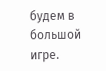будем в большой игре.